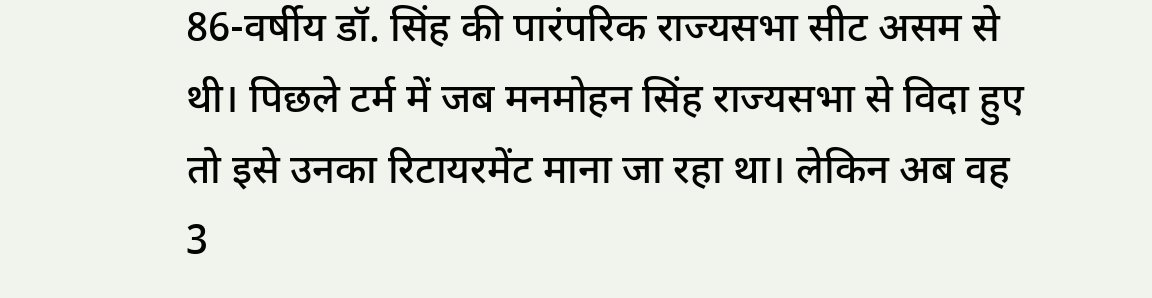86-वर्षीय डॉ. सिंह की पारंपरिक राज्यसभा सीट असम से थी। पिछले टर्म में जब मनमोहन सिंह राज्यसभा से विदा हुए तो इसे उनका रिटायरमेंट माना जा रहा था। लेकिन अब वह 3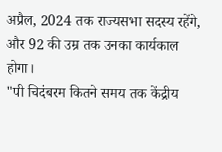अप्रैल, 2024 तक राज्यसभा सदस्य रहेंगे, और 92 की उम्र तक उनका कार्यकाल होगा।
"पी चिदंबरम कितने समय तक केंद्रीय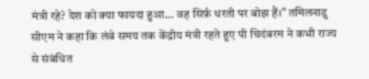मंत्री रहे? देश को क्या फायदा हुआ... वह सिर्फ़ धरती पर बोझ हैं।" तमिलनाडु सीएम ने कहा कि लंबे समय तक केंद्रीय मंत्री रहते हुए पी चिदंबरम ने कभी राज्य से संबंधित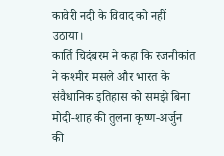कावेरी नदी के विवाद को नहीं उठाया।
कार्ति चिदंबरम ने कहा कि रजनीकांत ने कश्मीर मसले और भारत के संवैधानिक इतिहास को समझे बिना मोदी-शाह की तुलना कृष्ण-अर्जुन की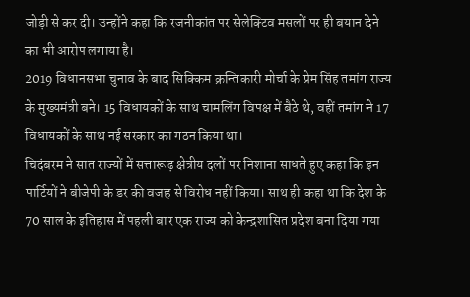जोड़ी से कर दी। उन्होंने कहा कि रजनीकांत पर सेलेक्टिव मसलों पर ही बयान देने का भी आरोप लगाया है।
2019 विधानसभा चुनाव के बाद सिक्किम क्रन्तिकारी मोर्चा के प्रेम सिंह तमांग राज्य के मुख्यमंत्री बने। 15 विधायकों के साथ चामलिंग विपक्ष में बैठे थे, वहीं तमांग ने 17 विधायकों के साथ नई सरकार का गठन किया था।
चिदंबरम ने सात राज्यों में सत्तारूढ़ क्षेत्रीय दलों पर निशाना साधते हुए कहा कि इन पार्टियों ने बीजेपी के डर की वजह से विरोध नहीं किया। साथ ही कहा था कि देश के 70 साल के इतिहास में पहली बार एक राज्य को केन्द्रशासित प्रदेश बना दिया गया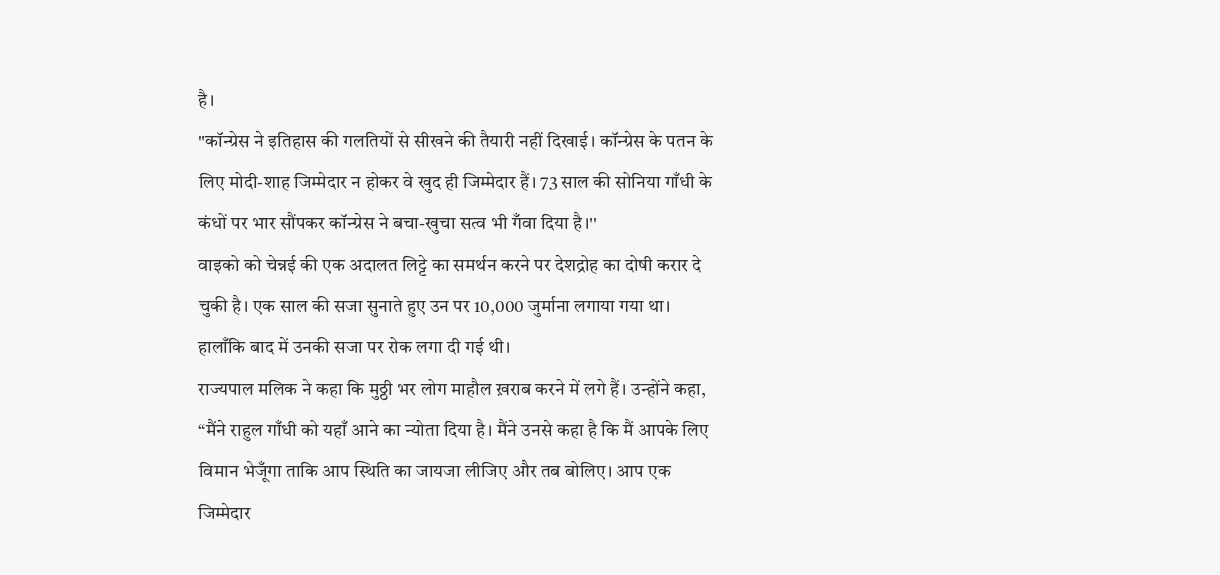है।
"कॉन्ग्रेस ने इतिहास की गलतियों से सीखने की तैयारी नहीं दिखाई। कॉन्ग्रेस के पतन के लिए मोदी-शाह जिम्मेदार न होकर वे खुद ही जिम्मेदार हैं। 73 साल की सोनिया गाँधी के कंधों पर भार सौंपकर कॉन्ग्रेस ने बचा-खुचा सत्व भी गँवा दिया है।''
वाइको को चेन्नई की एक अदालत लिट्टे का समर्थन करने पर देशद्रोह का दोषी करार दे चुकी है। एक साल की सजा सुनाते हुए उन पर 10,000 जुर्माना लगाया गया था। हालाँकि बाद में उनकी सजा पर रोक लगा दी गई थी।
राज्यपाल मलिक ने कहा कि मुठ्ठी भर लोग माहौल ख़राब करने में लगे हैं। उन्होंने कहा, “मैंने राहुल गाँधी को यहाँ आने का न्योता दिया है। मैंने उनसे कहा है कि मैं आपके लिए विमान भेजूँगा ताकि आप स्थिति का जायजा लीजिए और तब बोलिए। आप एक जिम्मेदार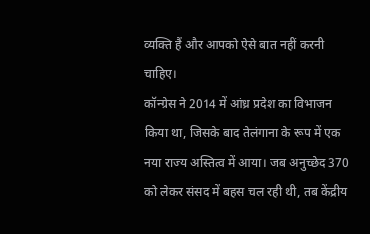व्यक्ति हैं और आपको ऐसे बात नहीं करनी चाहिए।
कॉन्ग्रेस ने 2014 में आंध्र प्रदेश का विभाजन किया था, जिसके बाद तेलंगाना के रूप में एक नया राज्य अस्तित्व में आया। जब अनुच्छेद 370 को लेकर संसद में बहस चल रही थी, तब केंद्रीय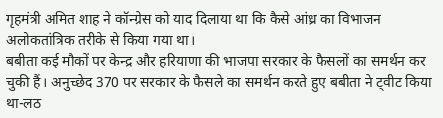गृहमंत्री अमित शाह ने कॉन्ग्रेस को याद दिलाया था कि कैसे आंध्र का विभाजन अलोकतांत्रिक तरीके से किया गया था।
बबीता कई मौकों पर केन्द्र और हरियाणा की भाजपा सरकार के फैसलों का समर्थन कर चुकी हैं। अनुच्छेद 370 पर सरकार के फैसले का समर्थन करते हुए बबीता ने ट्वीट किया था-लठ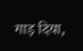गाड़ दिया,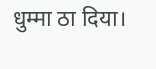धुम्मा ठा दिया।